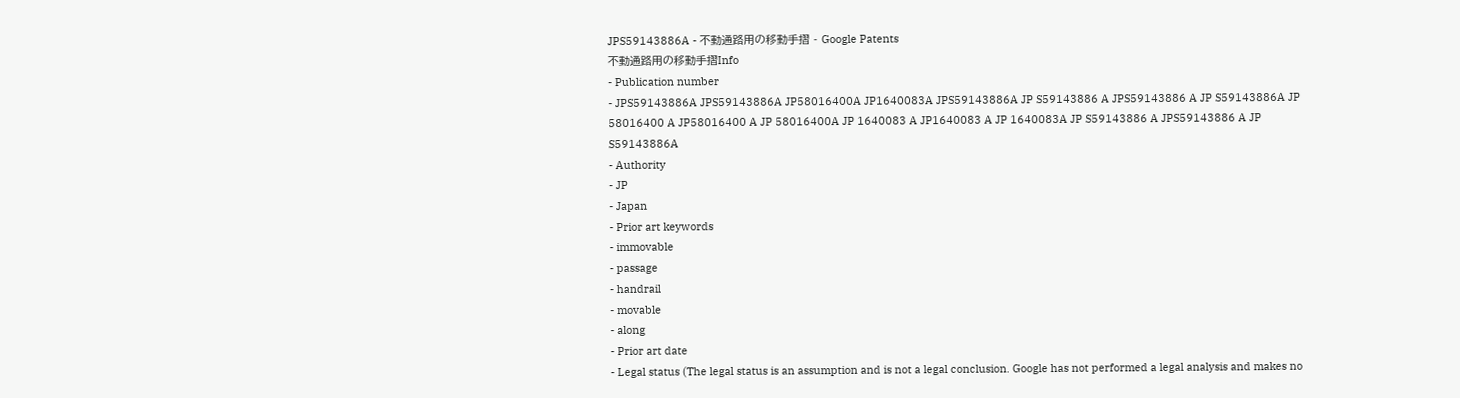JPS59143886A - 不動通路用の移動手摺 - Google Patents
不動通路用の移動手摺Info
- Publication number
- JPS59143886A JPS59143886A JP58016400A JP1640083A JPS59143886A JP S59143886 A JPS59143886 A JP S59143886A JP 58016400 A JP58016400 A JP 58016400A JP 1640083 A JP1640083 A JP 1640083A JP S59143886 A JPS59143886 A JP S59143886A
- Authority
- JP
- Japan
- Prior art keywords
- immovable
- passage
- handrail
- movable
- along
- Prior art date
- Legal status (The legal status is an assumption and is not a legal conclusion. Google has not performed a legal analysis and makes no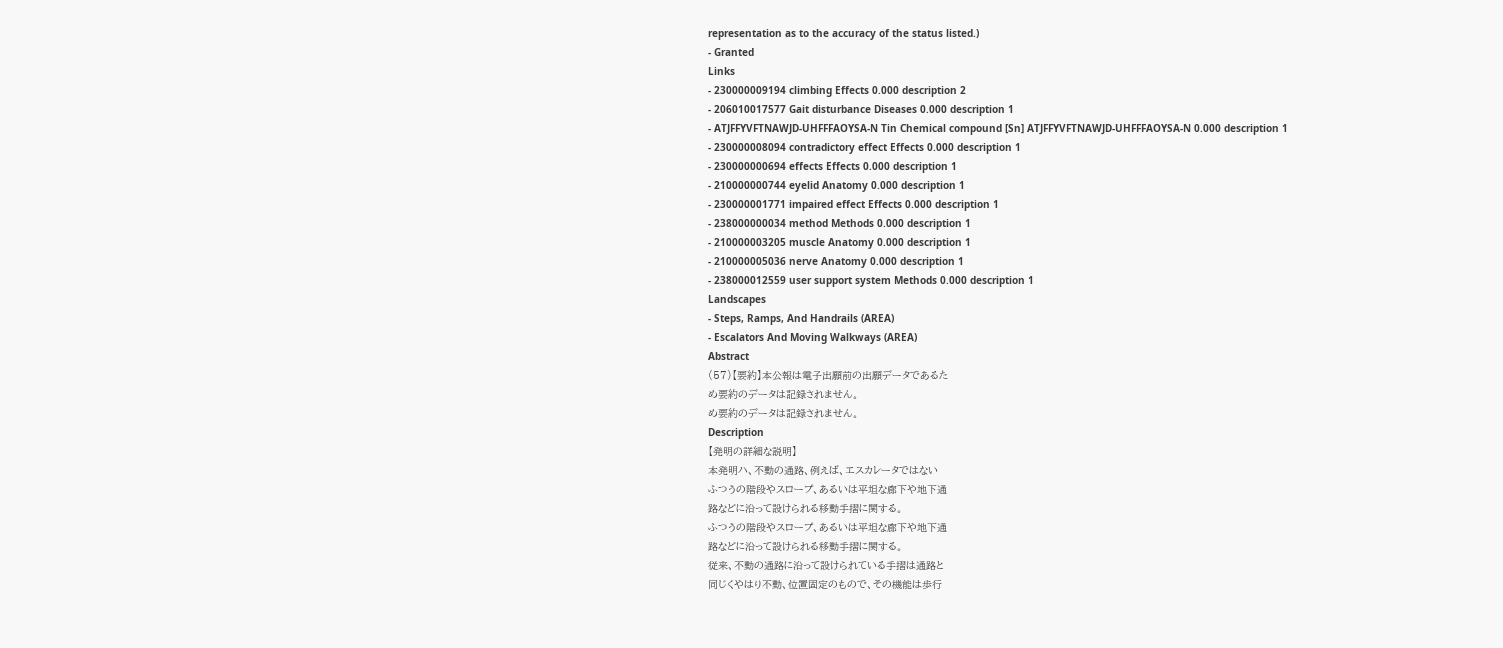representation as to the accuracy of the status listed.)
- Granted
Links
- 230000009194 climbing Effects 0.000 description 2
- 206010017577 Gait disturbance Diseases 0.000 description 1
- ATJFFYVFTNAWJD-UHFFFAOYSA-N Tin Chemical compound [Sn] ATJFFYVFTNAWJD-UHFFFAOYSA-N 0.000 description 1
- 230000008094 contradictory effect Effects 0.000 description 1
- 230000000694 effects Effects 0.000 description 1
- 210000000744 eyelid Anatomy 0.000 description 1
- 230000001771 impaired effect Effects 0.000 description 1
- 238000000034 method Methods 0.000 description 1
- 210000003205 muscle Anatomy 0.000 description 1
- 210000005036 nerve Anatomy 0.000 description 1
- 238000012559 user support system Methods 0.000 description 1
Landscapes
- Steps, Ramps, And Handrails (AREA)
- Escalators And Moving Walkways (AREA)
Abstract
(57)【要約】本公報は電子出願前の出願データであるた
め要約のデータは記録されません。
め要約のデータは記録されません。
Description
【発明の詳細な説明】
本発明ハ、不動の通路、例えば、エスカレータではない
ふつうの階段やスロープ、あるいは平坦な廊下や地下通
路などに沿って設けられる移動手摺に関する。
ふつうの階段やスロープ、あるいは平坦な廊下や地下通
路などに沿って設けられる移動手摺に関する。
従来、不動の通路に沿って設けられている手摺は通路と
同じくやはり不動、位置固定のもので、その機能は歩行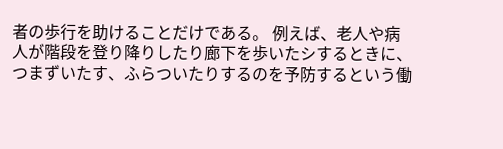者の歩行を助けることだけである。 例えば、老人や病
人が階段を登り降りしたり廊下を歩いたシするときに、
つまずいたす、ふらついたりするのを予防するという働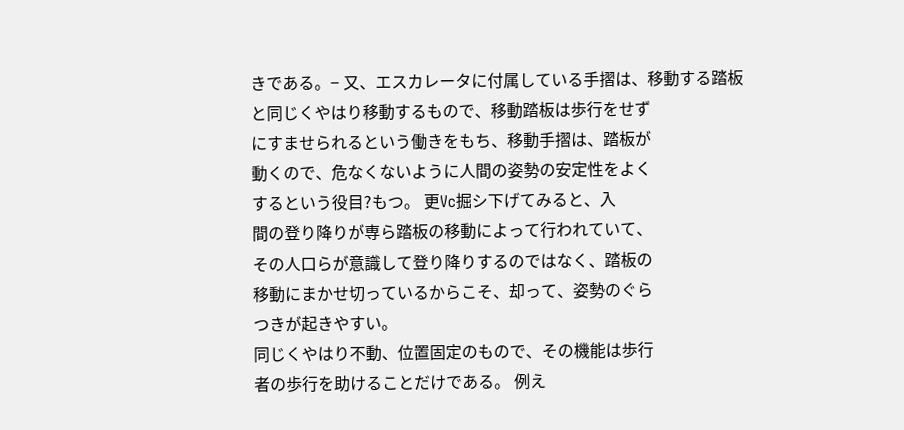きである。− 又、エスカレータに付属している手摺は、移動する踏板
と同じくやはり移動するもので、移動踏板は歩行をせず
にすませられるという働きをもち、移動手摺は、踏板が
動くので、危なくないように人間の姿勢の安定性をよく
するという役目?もつ。 更Vc掘シ下げてみると、入
間の登り降りが専ら踏板の移動によって行われていて、
その人口らが意識して登り降りするのではなく、踏板の
移動にまかせ切っているからこそ、却って、姿勢のぐら
つきが起きやすい。
同じくやはり不動、位置固定のもので、その機能は歩行
者の歩行を助けることだけである。 例え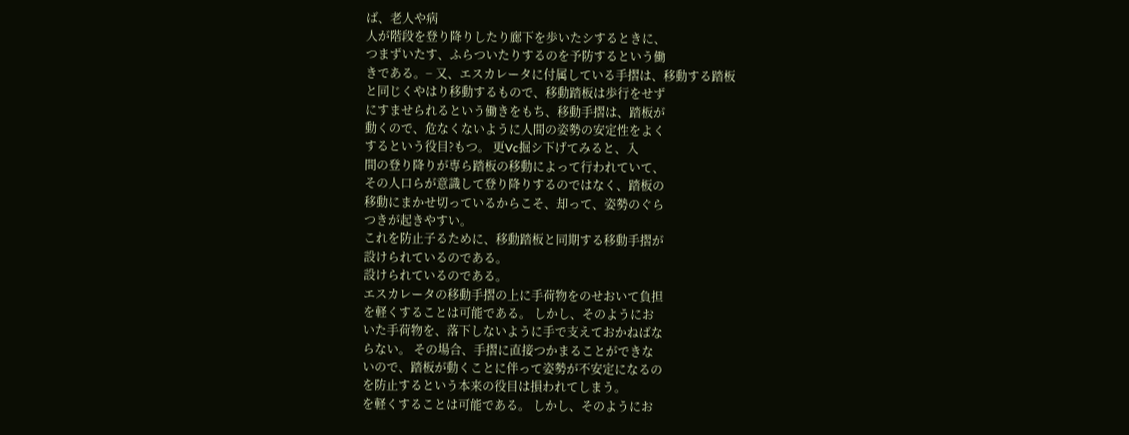ば、老人や病
人が階段を登り降りしたり廊下を歩いたシするときに、
つまずいたす、ふらついたりするのを予防するという働
きである。− 又、エスカレータに付属している手摺は、移動する踏板
と同じくやはり移動するもので、移動踏板は歩行をせず
にすませられるという働きをもち、移動手摺は、踏板が
動くので、危なくないように人間の姿勢の安定性をよく
するという役目?もつ。 更Vc掘シ下げてみると、入
間の登り降りが専ら踏板の移動によって行われていて、
その人口らが意識して登り降りするのではなく、踏板の
移動にまかせ切っているからこそ、却って、姿勢のぐら
つきが起きやすい。
これを防止子るために、移動踏板と同期する移動手摺が
設けられているのである。
設けられているのである。
エスカレータの移動手摺の上に手荷物をのせおいて負担
を軽くすることは可能である。 しかし、そのようにお
いた手荷物を、落下しないように手で支えておかねばな
らない。 その場合、手摺に直接つかまることができな
いので、踏板が動くことに伴って姿勢が不安定になるの
を防止するという本来の役目は損われてしまう。
を軽くすることは可能である。 しかし、そのようにお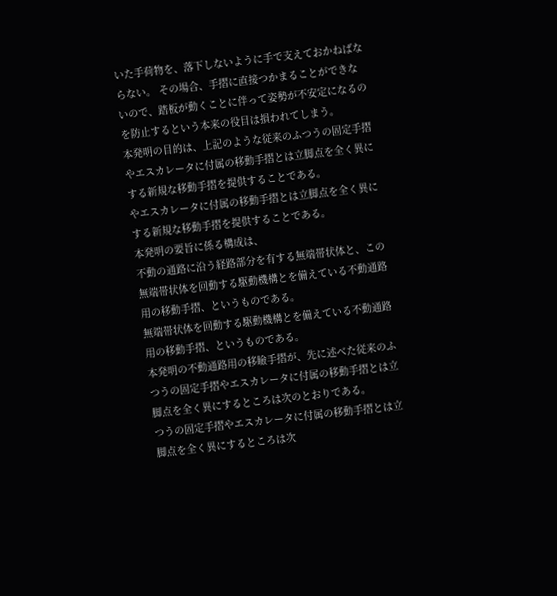いた手荷物を、落下しないように手で支えておかねばな
らない。 その場合、手摺に直接つかまることができな
いので、踏板が動くことに伴って姿勢が不安定になるの
を防止するという本来の役目は損われてしまう。
本発明の目的は、上記のような従来のふつうの固定手摺
やエスカレータに付属の移動手摺とは立脚点を全く異に
する新規な移動手摺を提供することである。
やエスカレータに付属の移動手摺とは立脚点を全く異に
する新規な移動手摺を提供することである。
本発明の要旨に係る構成は、
不動の通路に沿う経路部分を有する無端帯状体と、この
無端帯状体を回動する駆動機構とを備えている不動通路
用の移動手摺、というものである。
無端帯状体を回動する駆動機構とを備えている不動通路
用の移動手摺、というものである。
本発明の不動通路用の移瞼手摺が、先に述べた従来のふ
つうの固定手摺やエスカレータに付属の移動手摺とは立
脚点を全く異にするところは次のとおりである。
つうの固定手摺やエスカレータに付属の移動手摺とは立
脚点を全く異にするところは次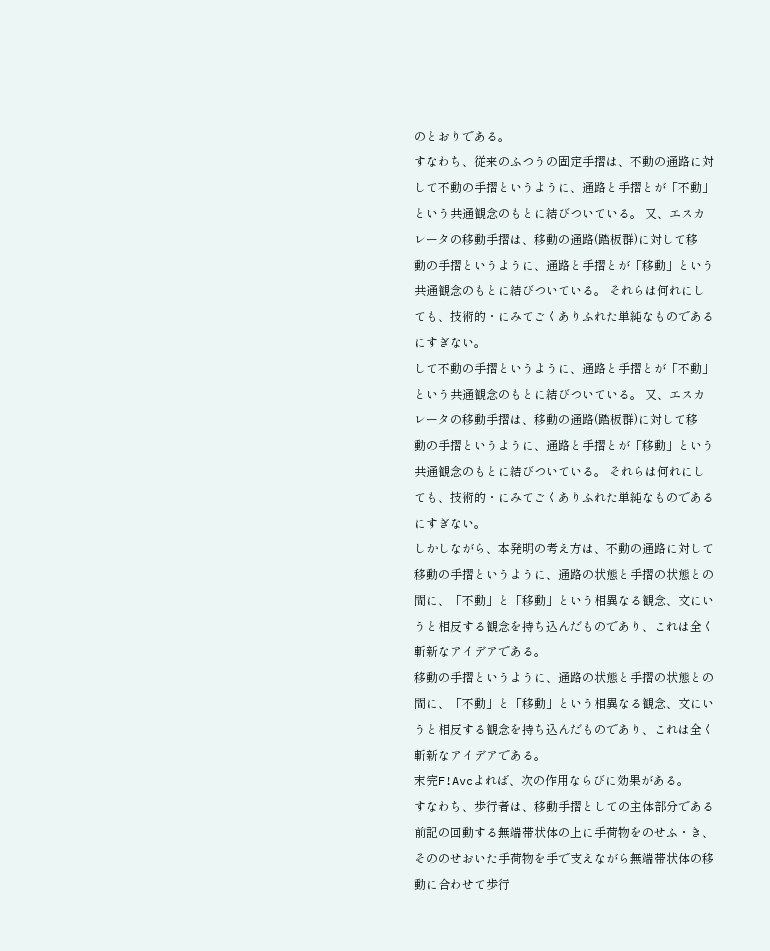のとおりである。
すなわち、従来のふつうの固定手摺は、不動の通路に対
して不動の手摺というように、通路と手摺とが「不動」
という共通観念のもとに結びついている。 又、エスカ
レータの移動手摺は、移動の通路(踏板群)に対して移
動の手摺というように、通路と手摺とが「移動」という
共通観念のもとに結びついている。 それらは何れにし
ても、技術的・にみてごくありふれた単純なものである
にすぎない。
して不動の手摺というように、通路と手摺とが「不動」
という共通観念のもとに結びついている。 又、エスカ
レータの移動手摺は、移動の通路(踏板群)に対して移
動の手摺というように、通路と手摺とが「移動」という
共通観念のもとに結びついている。 それらは何れにし
ても、技術的・にみてごくありふれた単純なものである
にすぎない。
しかしながら、本発明の考え方は、不動の通路に対して
移動の手摺というように、通路の状態と手摺の状態との
間に、「不動」と「移動」という相異なる観念、文にい
うと相反する観念を持ち込んだものであり、これは全く
斬新なアイデアである。
移動の手摺というように、通路の状態と手摺の状態との
間に、「不動」と「移動」という相異なる観念、文にい
うと相反する観念を持ち込んだものであり、これは全く
斬新なアイデアである。
末完F!Avcよれば、次の作用ならびに効果がある。
すなわち、歩行者は、移動手摺としての主体部分である
前記の回動する無端帯状体の上に手荷物をのせふ・き、
そののせおいた手荷物を手で支えながら無端帯状体の移
動に合わせて歩行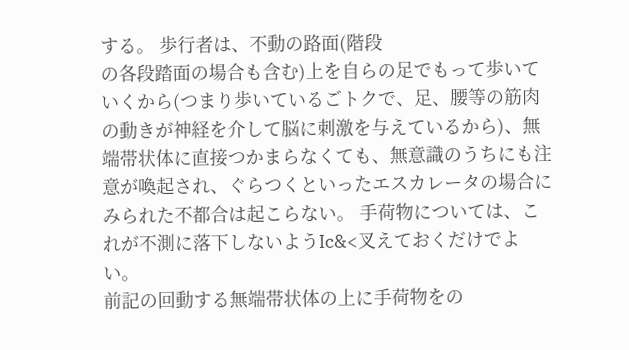する。 歩行者は、不動の路面(階段
の各段踏面の場合も含む)上を自らの足でもって歩いて
いくから(つまり歩いているごトクで、足、腰等の筋肉
の動きが神経を介して脳に刺激を与えているから)、無
端帯状体に直接つかまらなくても、無意識のうちにも注
意が喚起され、ぐらつくといったエスカレータの場合に
みられた不都合は起こらない。 手荷物については、こ
れが不測に落下しないようIc&<叉えておくだけでよ
い。
前記の回動する無端帯状体の上に手荷物をの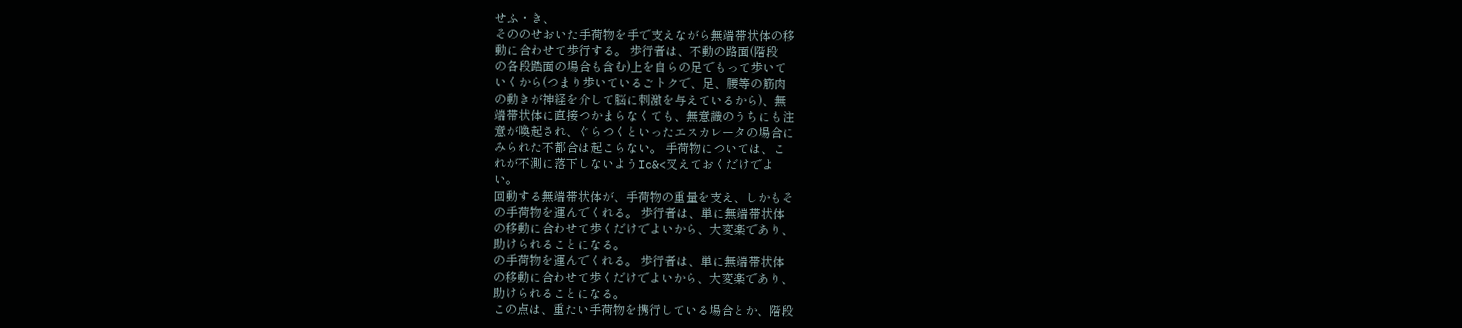せふ・き、
そののせおいた手荷物を手で支えながら無端帯状体の移
動に合わせて歩行する。 歩行者は、不動の路面(階段
の各段踏面の場合も含む)上を自らの足でもって歩いて
いくから(つまり歩いているごトクで、足、腰等の筋肉
の動きが神経を介して脳に刺激を与えているから)、無
端帯状体に直接つかまらなくても、無意識のうちにも注
意が喚起され、ぐらつくといったエスカレータの場合に
みられた不都合は起こらない。 手荷物については、こ
れが不測に落下しないようIc&<叉えておくだけでよ
い。
回動する無端帯状体が、手荷物の重量を支え、しかもそ
の手荷物を運んでくれる。 歩行者は、単に無端帯状体
の移動に合わせて歩くだけでよいから、大変楽であり、
助けられることになる。
の手荷物を運んでくれる。 歩行者は、単に無端帯状体
の移動に合わせて歩くだけでよいから、大変楽であり、
助けられることになる。
この点は、重たい手荷物を携行している場合とか、階段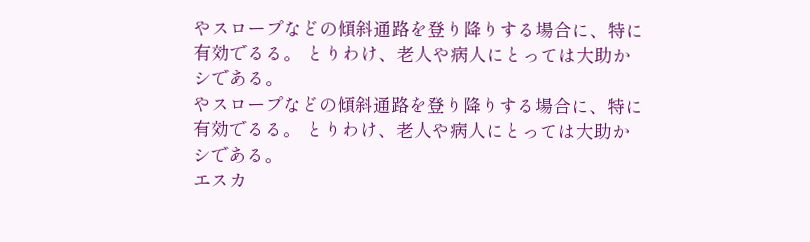やスロープなどの傾斜通路を登り降りする場合に、特に
有効でるる。 とりわけ、老人や病人にとっては大助か
シである。
やスロープなどの傾斜通路を登り降りする場合に、特に
有効でるる。 とりわけ、老人や病人にとっては大助か
シである。
エスカ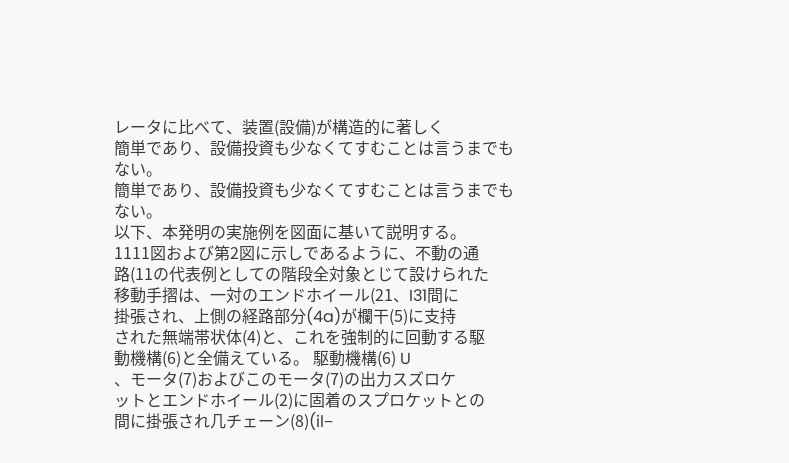レータに比べて、装置(設備)が構造的に著しく
簡単であり、設備投資も少なくてすむことは言うまでも
ない。
簡単であり、設備投資も少なくてすむことは言うまでも
ない。
以下、本発明の実施例を図面に基いて説明する。
1111図および第2図に示しであるように、不動の通
路(11の代表例としての階段全対象とじて設けられた
移動手摺は、一対のエンドホイール(21、I31間に
掛張され、上側の経路部分(4a)が欄干(5)に支持
された無端帯状体(4)と、これを強制的に回動する駆
動機構(6)と全備えている。 駆動機構(6) U
、モータ(7)およびこのモータ(7)の出力スズロケ
ットとエンドホイール(2)に固着のスプロケットとの
間に掛張され几チェーン(8)(il−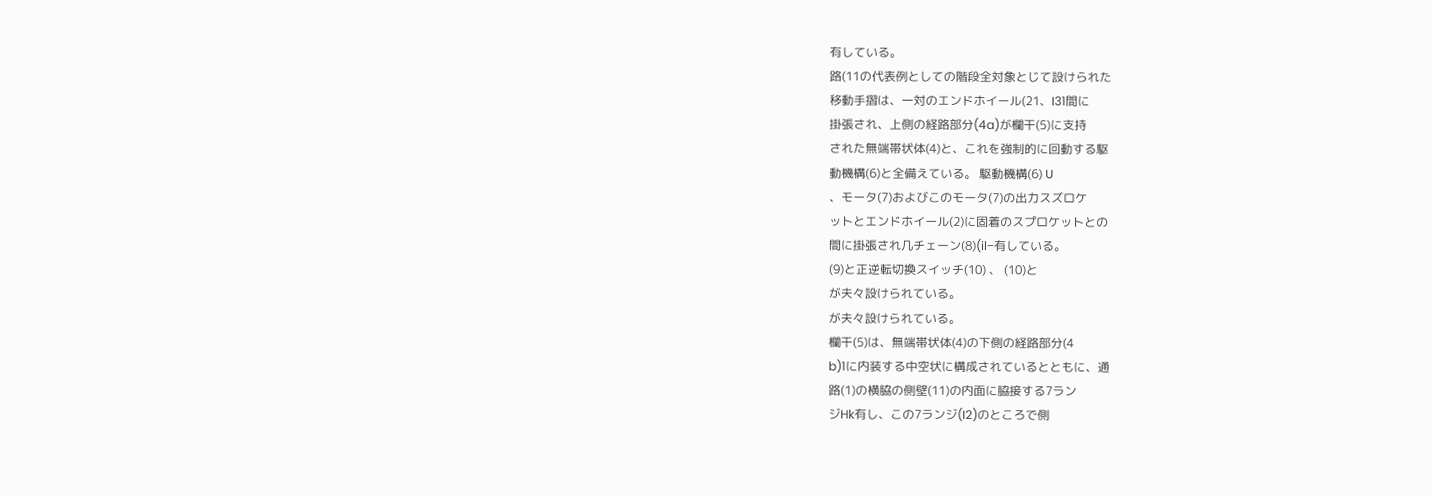有している。
路(11の代表例としての階段全対象とじて設けられた
移動手摺は、一対のエンドホイール(21、I31間に
掛張され、上側の経路部分(4a)が欄干(5)に支持
された無端帯状体(4)と、これを強制的に回動する駆
動機構(6)と全備えている。 駆動機構(6) U
、モータ(7)およびこのモータ(7)の出力スズロケ
ットとエンドホイール(2)に固着のスプロケットとの
間に掛張され几チェーン(8)(il−有している。
(9)と正逆転切換スイッチ(10) 、 (10)と
が夫々設けられている。
が夫々設けられている。
欄干(5)は、無端帯状体(4)の下側の経路部分(4
b)1に内装する中空状に構成されているとともに、通
路(1)の横脇の側壁(11)の内面に脇接する7ラン
ジHk有し、この7ランジ(I2)のところで側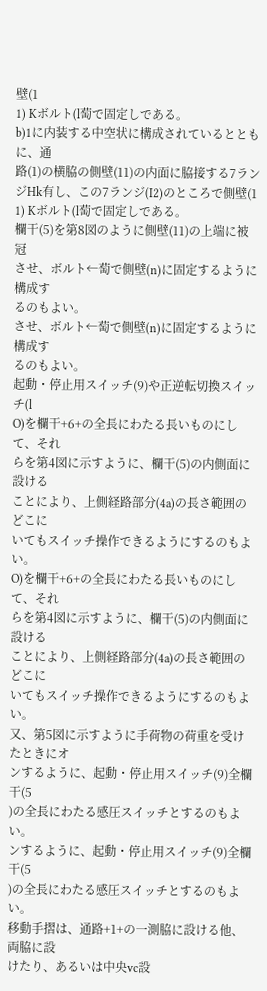壁(1
1) Kボルト(l萄で固定しである。
b)1に内装する中空状に構成されているとともに、通
路(1)の横脇の側壁(11)の内面に脇接する7ラン
ジHk有し、この7ランジ(I2)のところで側壁(1
1) Kボルト(l萄で固定しである。
欄干(5)を第8図のように側壁(11)の上端に被冠
させ、ボルト←萄で側壁(n)に固定するように構成す
るのもよい。
させ、ボルト←萄で側壁(n)に固定するように構成す
るのもよい。
起動・停止用スイッチ(9)や正逆転切換スイッチ(l
O)を欄干+6+の全長にわたる長いものにして、それ
らを第4図に示すように、欄干(5)の内側面に設ける
ことにより、上側経路部分(4a)の長さ範囲のどこに
いてもスイッチ操作できるようにするのもよい。
O)を欄干+6+の全長にわたる長いものにして、それ
らを第4図に示すように、欄干(5)の内側面に設ける
ことにより、上側経路部分(4a)の長さ範囲のどこに
いてもスイッチ操作できるようにするのもよい。
又、第5図に示すように手荷物の荷重を受けたときにオ
ンするように、起動・停止用スイッチ(9)全欄干(5
)の全長にわたる感圧スイッチとするのもよい。
ンするように、起動・停止用スイッチ(9)全欄干(5
)の全長にわたる感圧スイッチとするのもよい。
移動手摺は、通路+1+の一測脇に設ける他、両脇に設
けたり、あるいは中央vc設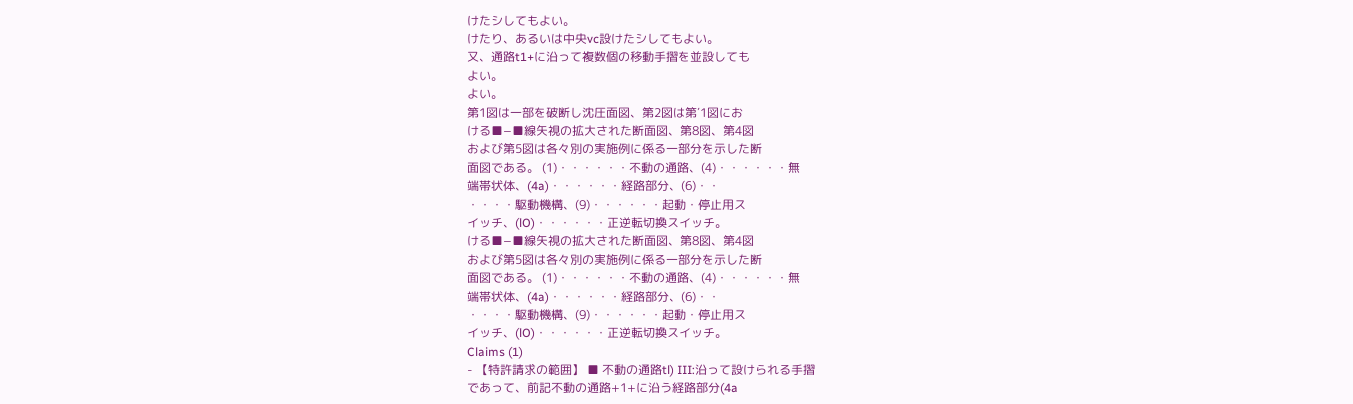けたシしてもよい。
けたり、あるいは中央vc設けたシしてもよい。
又、通路t1+に沿って複数個の移動手摺を並設しても
よい。
よい。
第1図は一部を破断し沈圧面図、第2図は第′1図にお
ける■−■線矢視の拡大された断面図、第8図、第4図
および第5図は各々別の実施例に係る一部分を示した断
面図である。 (1)・・・・・・不動の通路、(4)・・・・・・無
端帯状体、(4a)・・・・・・経路部分、(6)・・
・・・・駆動機構、(9)・・・・・・起動・停止用ス
イッチ、(lO)・・・・・・正逆転切換スイッチ。
ける■−■線矢視の拡大された断面図、第8図、第4図
および第5図は各々別の実施例に係る一部分を示した断
面図である。 (1)・・・・・・不動の通路、(4)・・・・・・無
端帯状体、(4a)・・・・・・経路部分、(6)・・
・・・・駆動機構、(9)・・・・・・起動・停止用ス
イッチ、(lO)・・・・・・正逆転切換スイッチ。
Claims (1)
- 【特許請求の範囲】 ■ 不動の通路tl) III:沿って設けられる手摺
であって、前記不動の通路+1+に沿う経路部分(4a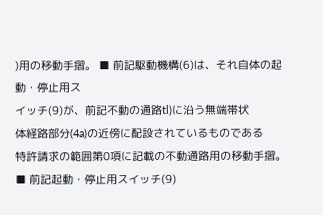)用の移動手摺。 ■ 前記駆動機構(6)は、それ自体の起動・停止用ス
イッチ(9)が、前記不動の通路tl)に沿う無端帯状
体経路部分(4a)の近傍に配設されているものである
特許請求の範囲第0項に記載の不動通路用の移動手摺。 ■ 前記起動・停止用スイッチ(9)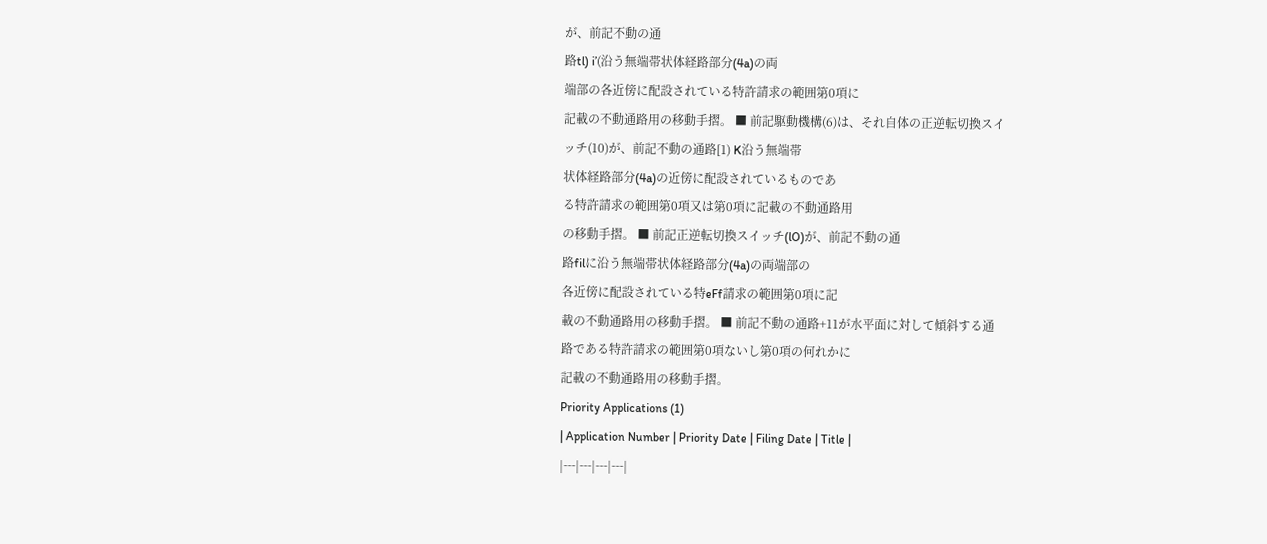が、前記不動の通
路tl) i’(沿う無端帯状体経路部分(4a)の両
端部の各近傍に配設されている特許請求の範囲第0項に
記載の不動通路用の移動手摺。 ■ 前記駆動機構(6)は、それ自体の正逆転切換スイ
ッチ(10)が、前記不動の通路[1) K沿う無端帯
状体経路部分(4a)の近傍に配設されているものであ
る特許請求の範囲第0項又は第0項に記載の不動通路用
の移動手摺。 ■ 前記正逆転切換スイッチ(lO)が、前記不動の通
路filに沿う無端帯状体経路部分(4a)の両端部の
各近傍に配設されている特eFf請求の範囲第0項に記
載の不動通路用の移動手摺。 ■ 前記不動の通路+11が水平面に対して傾斜する通
路である特許請求の範囲第0項ないし第0項の何れかに
記載の不動通路用の移動手摺。
Priority Applications (1)
| Application Number | Priority Date | Filing Date | Title |
|---|---|---|---|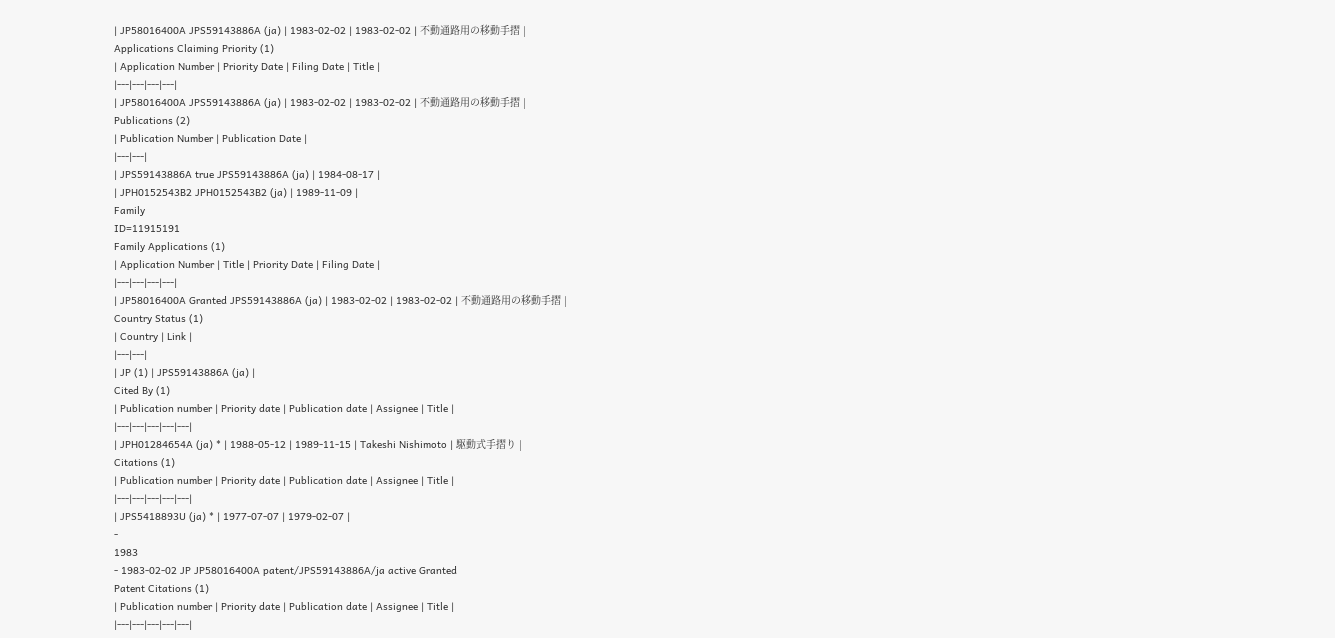| JP58016400A JPS59143886A (ja) | 1983-02-02 | 1983-02-02 | 不動通路用の移動手摺 |
Applications Claiming Priority (1)
| Application Number | Priority Date | Filing Date | Title |
|---|---|---|---|
| JP58016400A JPS59143886A (ja) | 1983-02-02 | 1983-02-02 | 不動通路用の移動手摺 |
Publications (2)
| Publication Number | Publication Date |
|---|---|
| JPS59143886A true JPS59143886A (ja) | 1984-08-17 |
| JPH0152543B2 JPH0152543B2 (ja) | 1989-11-09 |
Family
ID=11915191
Family Applications (1)
| Application Number | Title | Priority Date | Filing Date |
|---|---|---|---|
| JP58016400A Granted JPS59143886A (ja) | 1983-02-02 | 1983-02-02 | 不動通路用の移動手摺 |
Country Status (1)
| Country | Link |
|---|---|
| JP (1) | JPS59143886A (ja) |
Cited By (1)
| Publication number | Priority date | Publication date | Assignee | Title |
|---|---|---|---|---|
| JPH01284654A (ja) * | 1988-05-12 | 1989-11-15 | Takeshi Nishimoto | 駆動式手摺り |
Citations (1)
| Publication number | Priority date | Publication date | Assignee | Title |
|---|---|---|---|---|
| JPS5418893U (ja) * | 1977-07-07 | 1979-02-07 |
-
1983
- 1983-02-02 JP JP58016400A patent/JPS59143886A/ja active Granted
Patent Citations (1)
| Publication number | Priority date | Publication date | Assignee | Title |
|---|---|---|---|---|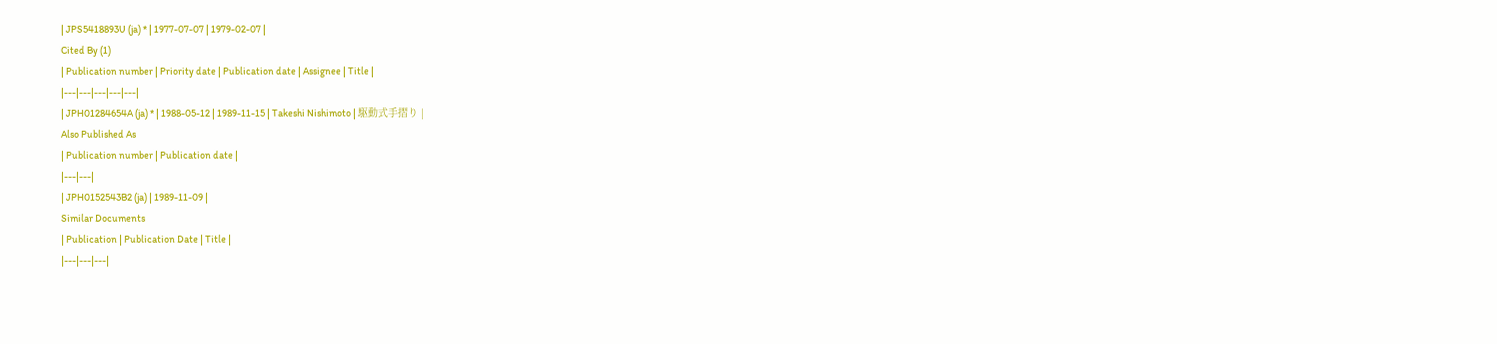| JPS5418893U (ja) * | 1977-07-07 | 1979-02-07 |
Cited By (1)
| Publication number | Priority date | Publication date | Assignee | Title |
|---|---|---|---|---|
| JPH01284654A (ja) * | 1988-05-12 | 1989-11-15 | Takeshi Nishimoto | 駆動式手摺り |
Also Published As
| Publication number | Publication date |
|---|---|
| JPH0152543B2 (ja) | 1989-11-09 |
Similar Documents
| Publication | Publication Date | Title |
|---|---|---|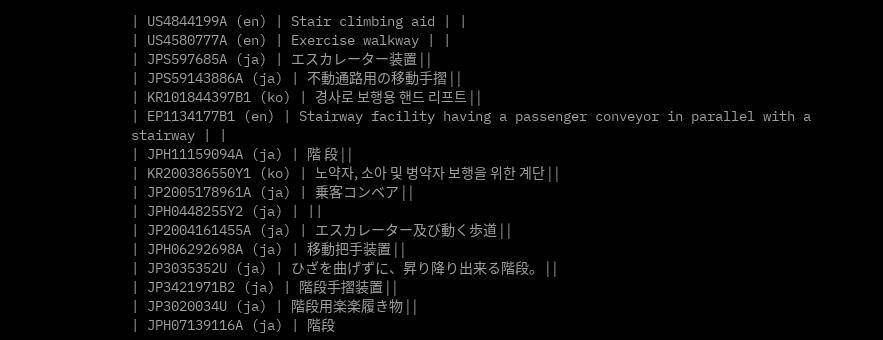| US4844199A (en) | Stair climbing aid | |
| US4580777A (en) | Exercise walkway | |
| JPS597685A (ja) | エスカレーター装置 | |
| JPS59143886A (ja) | 不動通路用の移動手摺 | |
| KR101844397B1 (ko) | 경사로 보행용 핸드 리프트 | |
| EP1134177B1 (en) | Stairway facility having a passenger conveyor in parallel with a stairway | |
| JPH11159094A (ja) | 階 段 | |
| KR200386550Y1 (ko) | 노약자, 소아 및 병약자 보행을 위한 계단 | |
| JP2005178961A (ja) | 乗客コンベア | |
| JPH0448255Y2 (ja) | ||
| JP2004161455A (ja) | エスカレーター及び動く歩道 | |
| JPH06292698A (ja) | 移動把手装置 | |
| JP3035352U (ja) | ひざを曲げずに、昇り降り出来る階段。 | |
| JP3421971B2 (ja) | 階段手摺装置 | |
| JP3020034U (ja) | 階段用楽楽履き物 | |
| JPH07139116A (ja) | 階段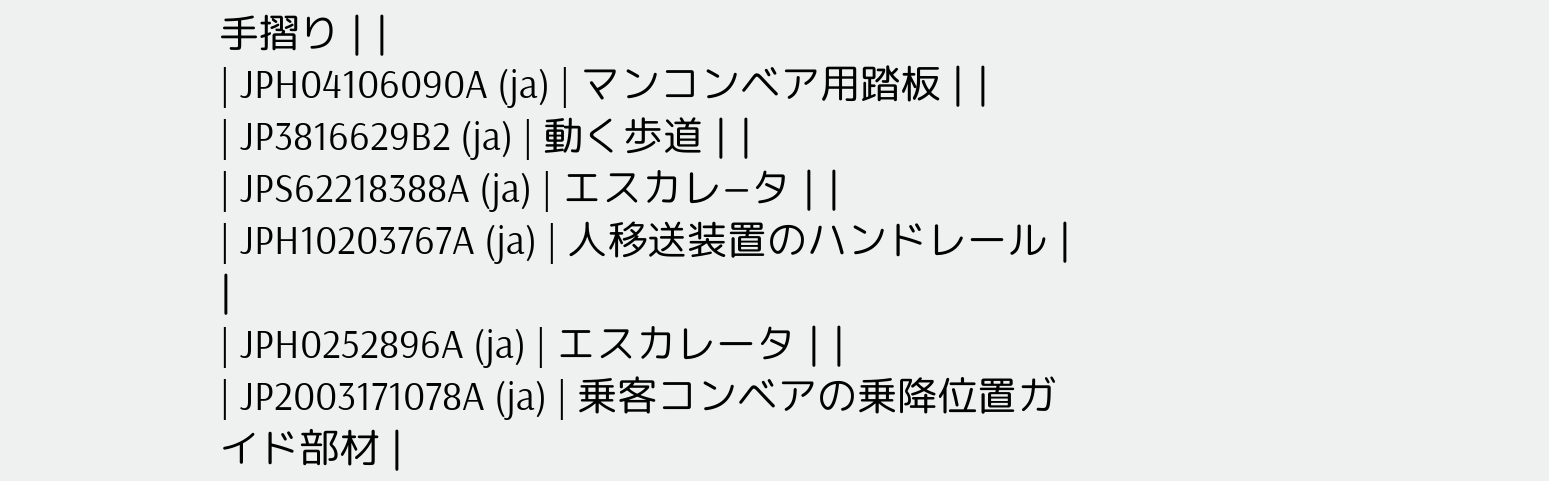手摺り | |
| JPH04106090A (ja) | マンコンベア用踏板 | |
| JP3816629B2 (ja) | 動く歩道 | |
| JPS62218388A (ja) | エスカレ−タ | |
| JPH10203767A (ja) | 人移送装置のハンドレール | |
| JPH0252896A (ja) | エスカレータ | |
| JP2003171078A (ja) | 乗客コンベアの乗降位置ガイド部材 |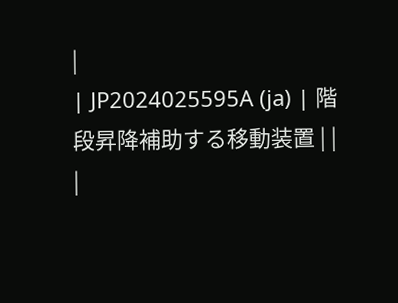|
| JP2024025595A (ja) | 階段昇降補助する移動装置 | |
|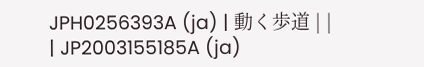JPH0256393A (ja) | 動く歩道 | |
| JP2003155185A (ja)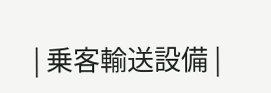| 乗客輸送設備 |